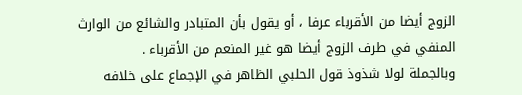الزوج أيضا من الأقرباء عرفا ، أو يقول بأن المتبادر والشائع من الوارث
المنفي في طرف الزوج أيضا هو غير المنعم من الأقرباء .
وبالجملة لولا شذوذ قول الحلبي الظاهر في الإجماع على خلافه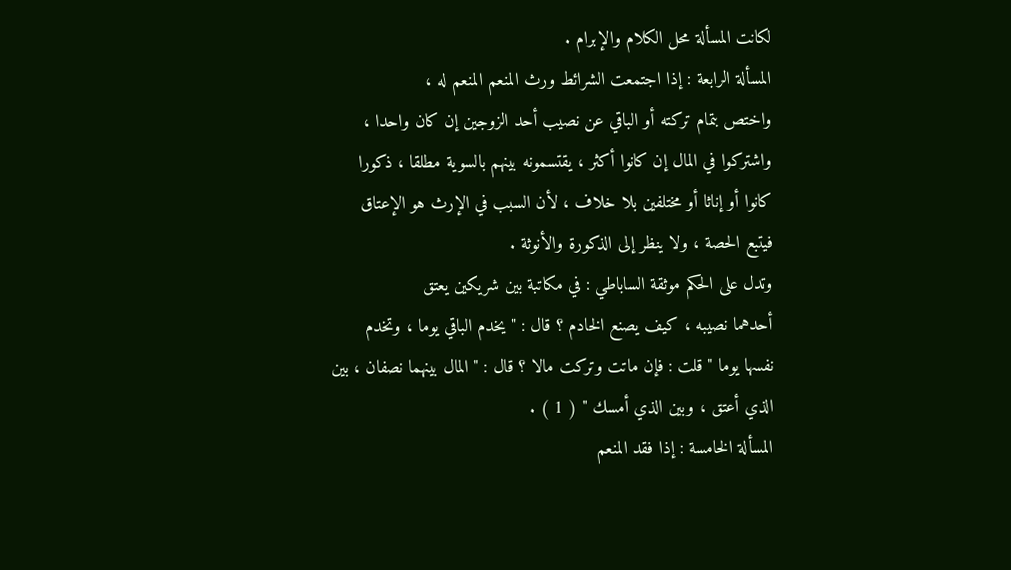لكانت المسألة محل الكلام والإبرام .
المسألة الرابعة : إذا اجتمعت الشرائط ورث المنعم المنعم له ،
واختص بتمام تركته أو الباقي عن نصيب أحد الزوجين إن كان واحدا ،
واشتركوا في المال إن كانوا أكثر ، يقتسمونه بينهم بالسوية مطلقا ، ذكورا
كانوا أو إناثا أو مختلفين بلا خلاف ، لأن السبب في الإرث هو الإعتاق
فيتبع الحصة ، ولا ينظر إلى الذكورة والأنوثة .
وتدل على الحكم موثقة الساباطي : في مكاتبة بين شريكين يعتق
أحدهما نصيبه ، كيف يصنع الخادم ؟ قال : " يخدم الباقي يوما ، وتخدم
نفسها يوما " قلت : فإن ماتت وتركت مالا ؟ قال : " المال بينهما نصفان ، بين
الذي أعتق ، وبين الذي أمسك " ( 1 ) .
المسألة الخامسة : إذا فقد المنعم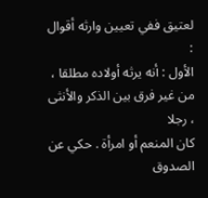لعتيق ففي تعيين وارثه أقوال :
الأول : أنه يرثه أولاده مطلقا ، من غير فرق بين الذكر والأنثى ، رجلا
كان المنعم أو امرأة . حكي عن الصدوق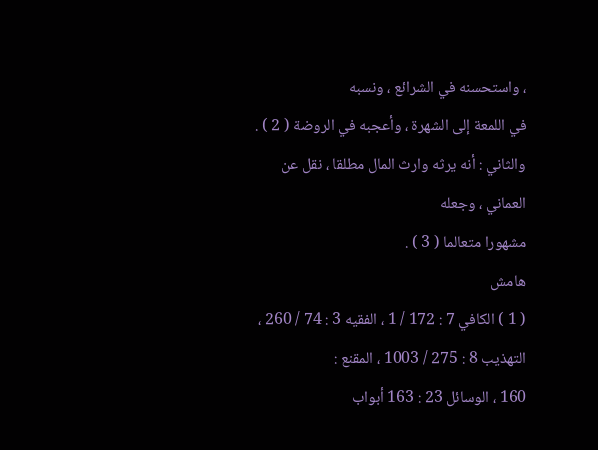، واستحسنه في الشرائع ، ونسبه
في اللمعة إلى الشهرة ، وأعجبه في الروضة ( 2 ) .
والثاني : أنه يرثه وارث المال مطلقا ، نقل عن العماني ، وجعله
مشهورا متعالما ( 3 ) .
هامش
( 1 ) الكافي 7 : 172 / 1 ، الفقيه 3 : 74 / 260 ، التهذيب 8 : 275 / 1003 ، المقنع :
160 ، الوسائل 23 : 163 أبواب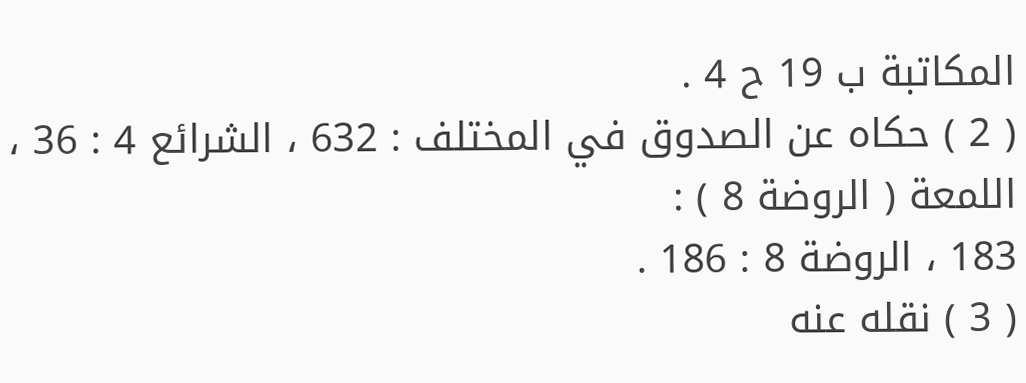المكاتبة ب 19 ح 4 .
( 2 ) حكاه عن الصدوق في المختلف : 632 ، الشرائع 4 : 36 ، اللمعة ( الروضة 8 ) :
183 ، الروضة 8 : 186 .
( 3 ) نقله عنه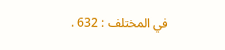في المختلف : 632 .